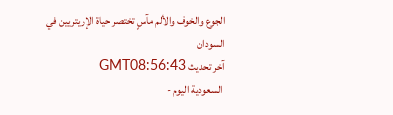الجوع والخوف والألم مآسٍ تختصر حياة الإريتريين في السودان
آخر تحديث GMT08:56:43
 السعودية اليوم -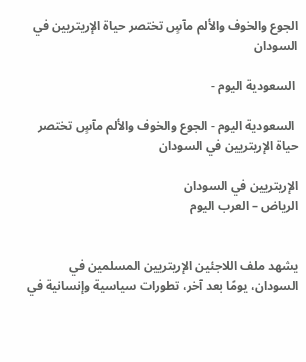الجوع والخوف والألم مآسٍ تختصر حياة الإريتريين في السودان

 السعودية اليوم -

 السعودية اليوم - الجوع والخوف والألم مآسٍ تختصر حياة الإريتريين في السودان

الإريتريين في السودان
الرياض – العرب اليوم


يشهد ملف اللاجئين الإريتريين المسلمين في السودان، يومًا بعد آخر، تطورات سياسية وإنسانية في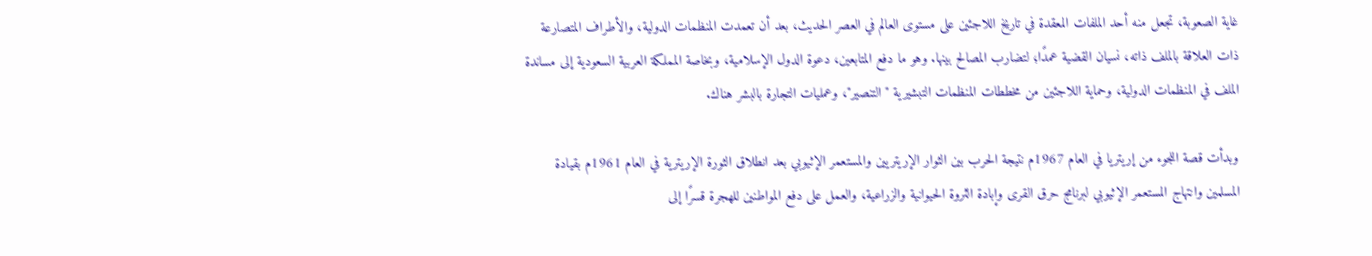غاية الصعوبة، تجعل منه أحد الملفات المعقدة في تاريخ اللاجئين على مستوى العالم في العصر الحديث، بعد أن تعمدت المنظمات الدولية، والأطراف المتصارعة ذات العلاقة بالملف ذاته، نسيان القضية عمدًا؛ لتضارب المصالح بينها. وهو ما دفع المتابعين، دعوة الدول الإسلامية، وبخاصة المملكة العربية السعودية إلى مساندة الملف في المنظمات الدولية، وحماية اللاجئين من مخططات المنظمات التبشيرية "التنصير"، وعمليات التجارة بالبشر هناك.

وبدأت قصة اللجوء من إريتريا في العام 1967م نتيجة الحرب بين الثوار الإريتريين والمستعمر الإثيوبي بعد انطلاق الثورة الإريترية في العام 1961م بقيادة المسلمين وانتهاج المستعمر الإثيوبي لبرنامج حرق القرى وإبادة الثروة الحيوانية والزراعية، والعمل على دفع المواطنين للهجرة قسرًا إلى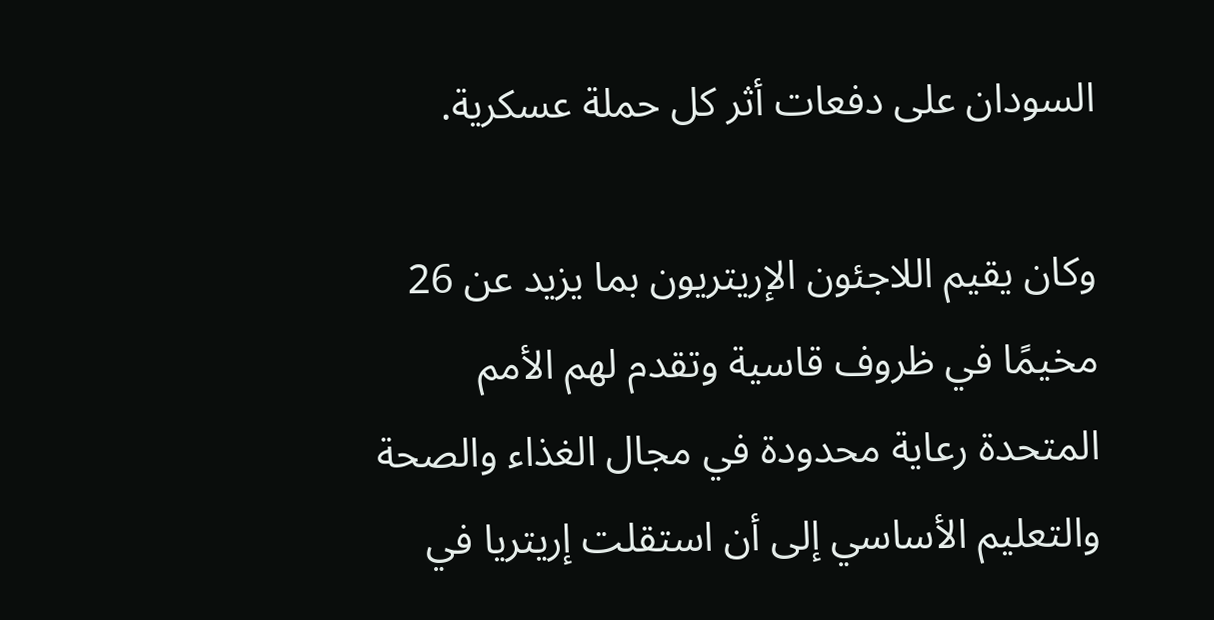السودان على دفعات أثر كل حملة عسكرية.

وكان يقيم اللاجئون الإريتريون بما يزيد عن 26 مخيمًا في ظروف قاسية وتقدم لهم الأمم المتحدة رعاية محدودة في مجال الغذاء والصحة والتعليم الأساسي إلى أن استقلت إريتريا في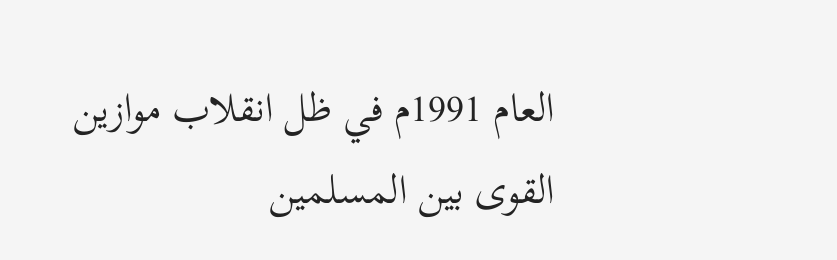العام 1991م في ظل انقلاب موازين القوى بين المسلمين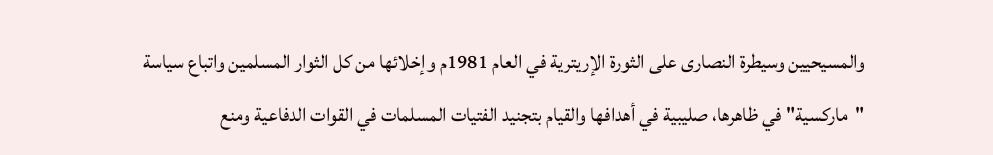والمسيحيين وسيطرة النصارى على الثورة الإريترية في العام 1981م وإخلائها من كل الثوار المسلمين واتباع سياسة "ماركسية" في ظاهرها، صليبية في أهدافها والقيام بتجنيد الفتيات المسلمات في القوات الدفاعية ومنع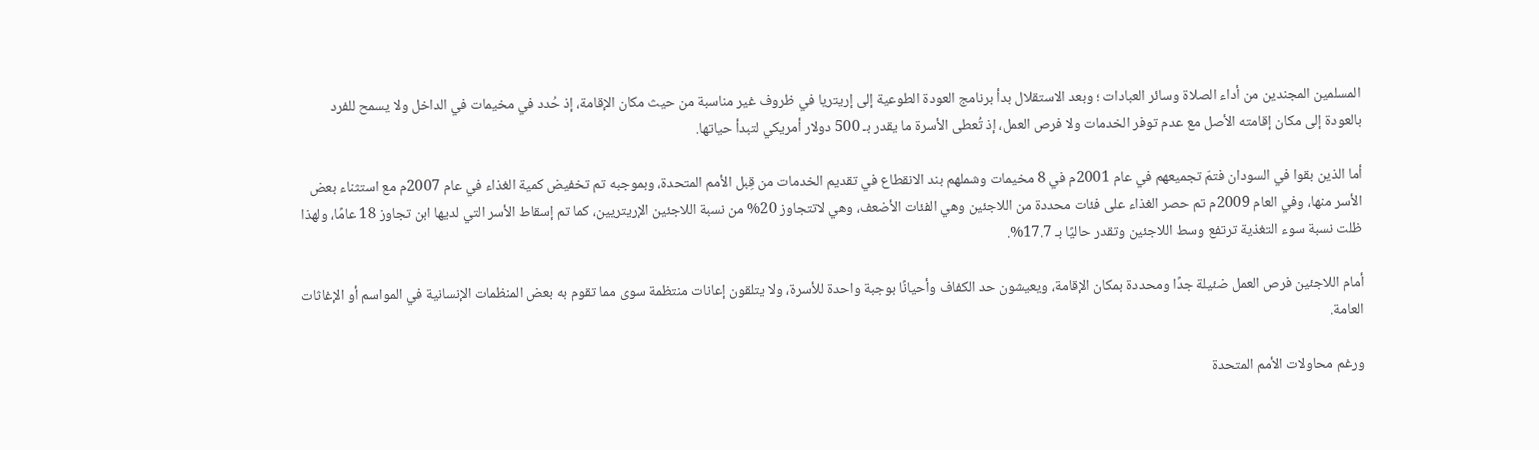المسلمين المجندين من أداء الصلاة وسائر العبادات ؛ وبعد الاستقلال بدأ برنامج العودة الطوعية إلى إريتريا في ظروف غير مناسبة من حيث مكان الإقامة، إذ حُدد في مخيمات في الداخل ولا يسمح للفرد بالعودة إلى مكان إقامته الأصل مع عدم توفر الخدمات ولا فرص العمل، إذ تُعطى الأسرة ما يقدر بـ 500 دولار أمريكي لتبدأ حياتها.

أما الذين بقوا في السودان فتمّ تجميعهم في عام 2001م في 8 مخيمات وشملهم بند الانقطاع في تقديم الخدمات من قِبل الأمم المتحدة، وبموجبه تم تخفيض كمية الغذاء في عام 2007م مع استثناء بعض الأسر منها، وفي العام 2009م تم حصر الغذاء على فئات محددة من اللاجئين وهي الفئات الأضعف، وهي لاتتجاوز 20% من نسبة اللاجئين الإريتريين، كما تم إسقاط الأسر التي لديها ابن تجاوز 18 عامًا، ولهذا ظلت نسبة سوء التغذية ترتفع وسط اللاجئين وتقدر حاليًا بـ 17.7%.

أمام اللاجئين فرص العمل ضئيلة جدًا ومحددة بمكان الإقامة، ويعيشون حد الكفاف وأحيانًا بوجبة واحدة للأسرة، ولا يتلقون إعانات منتظمة سوى مما تقوم به بعض المنظمات الإنسانية في المواسم أو الإغاثات العامة.

ورغم محاولات الأمم المتحدة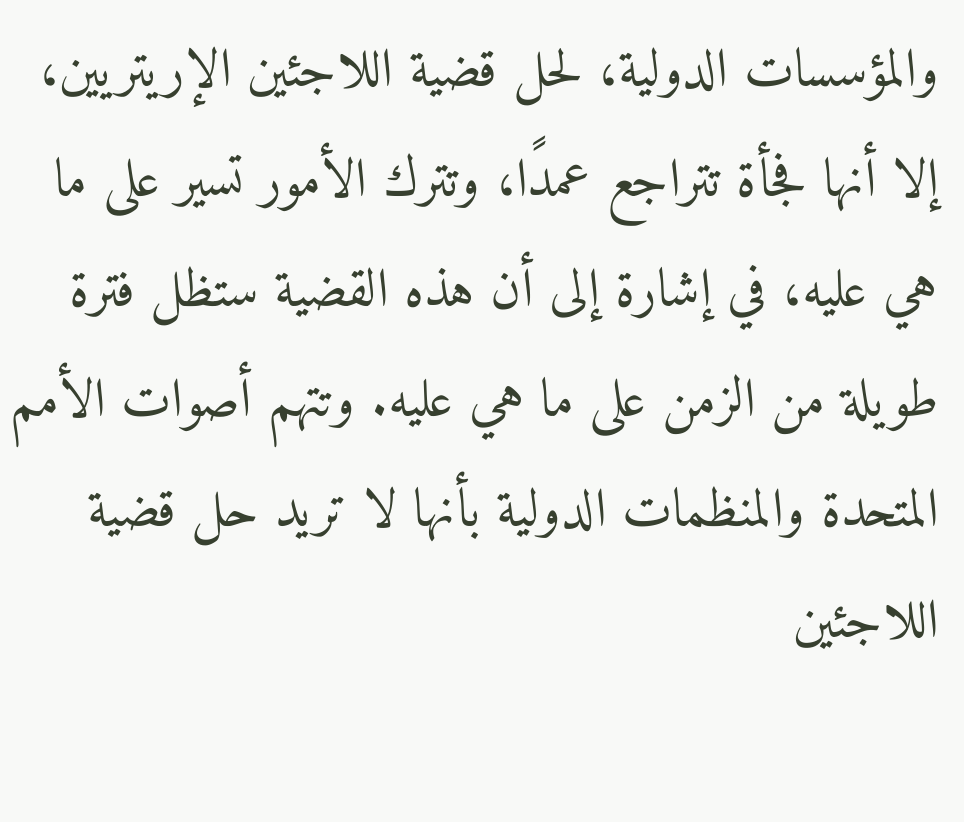والمؤسسات الدولية، لحل قضية اللاجئين الإريتريين، إلا أنها فجأة تتراجع عمدًا، وتترك الأمور تسير على ما هي عليه، في إشارة إلى أن هذه القضية ستظل فترة طويلة من الزمن على ما هي عليه. وتتهم أصوات الأمم المتحدة والمنظمات الدولية بأنها لا تريد حل قضية اللاجئين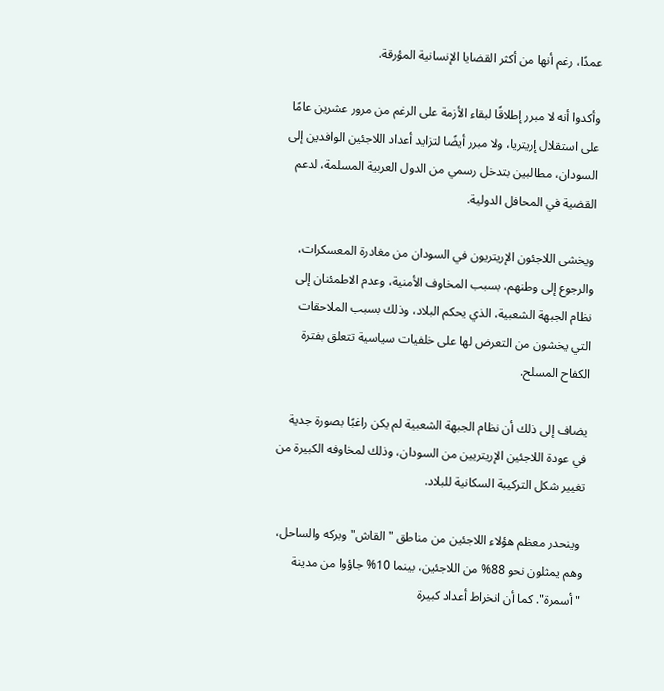عمدًا، رغم أنها من أكثر القضايا الإنسانية المؤرقة.

وأكدوا أنه لا مبرر إطلاقًا لبقاء الأزمة على الرغم من مرور عشرين عامًا على استقلال إريتريا، ولا مبرر أيضًا لتزايد أعداد اللاجئين الوافدين إلى السودان، مطالبين بتدخل رسمي من الدول العربية المسلمة، لدعم القضية في المحافل الدولية.

ويخشى اللاجئون الإريتريون في السودان من مغادرة المعسكرات، والرجوع إلى وطنهم، بسبب المخاوف الأمنية، وعدم الاطمئنان إلى نظام الجبهة الشعبية، الذي يحكم البلاد، وذلك بسبب الملاحقات التي يخشون من التعرض لها على خلفيات سياسية تتعلق بفترة الكفاح المسلح.

يضاف إلى ذلك أن نظام الجبهة الشعبية لم يكن راغبًا بصورة جدية في عودة اللاجئين الإريتريين من السودان، وذلك لمخاوفه الكبيرة من تغيير شكل التركيبة السكانية للبلاد.

 وينحدر معظم هؤلاء اللاجئين من مناطق "القاش" وبركه والساحل، وهم يمثلون نحو 88% من اللاجئين، بينما 10% جاؤوا من مدينة "أسمرة". كما أن انخراط أعداد كبيرة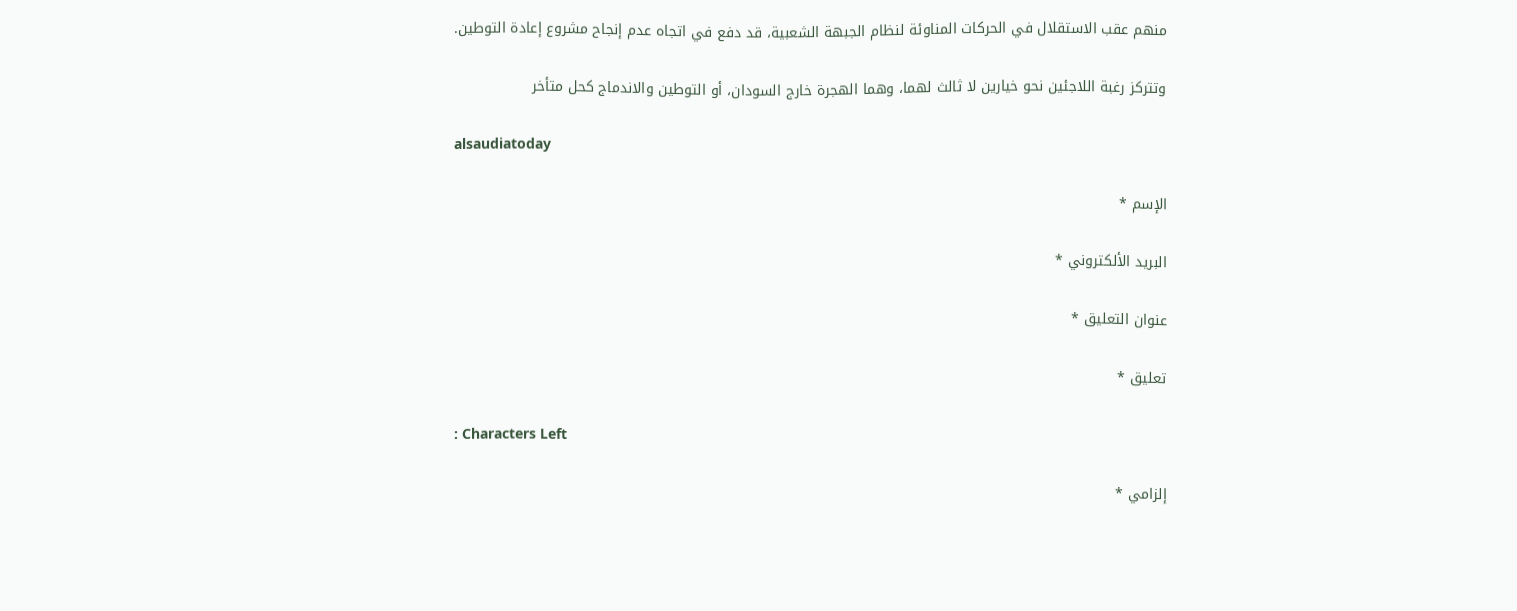منهم عقب الاستقلال في الحركات المناوئة لنظام الجبهة الشعبية، قد دفع في اتجاه عدم إنجاح مشروع إعادة التوطين.

وتتركز رغبة اللاجئين نحو خيارين لا ثالث لهما، وهما الهجرة خارج السودان، أو التوطين والاندماج كحل متأخر

alsaudiatoday

الإسم *

البريد الألكتروني *

عنوان التعليق *

تعليق *

: Characters Left

إلزامي *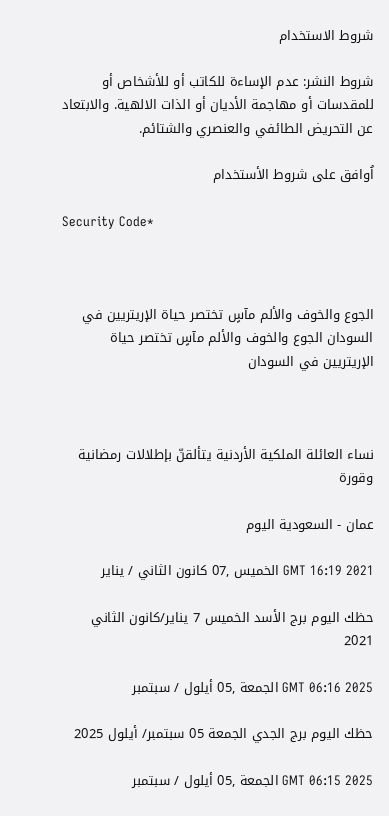شروط الاستخدام

شروط النشر: عدم الإساءة للكاتب أو للأشخاص أو للمقدسات أو مهاجمة الأديان أو الذات الالهية. والابتعاد عن التحريض الطائفي والعنصري والشتائم.

اُوافق على شروط الأستخدام

Security Code*



الجوع والخوف والألم مآسٍ تختصر حياة الإريتريين في السودان الجوع والخوف والألم مآسٍ تختصر حياة الإريتريين في السودان



نساء العائلة الملكية الأردنية يتألقنّ بإطلالات رمضانية وقورة

عمان - السعودية اليوم

GMT 16:19 2021 الخميس ,07 كانون الثاني / يناير

حظك اليوم برج الأسد الخميس 7 يناير/كانون الثاني 2021

GMT 06:16 2025 الجمعة ,05 أيلول / سبتمبر

حظك اليوم برج الجدي الجمعة 05 سبتمبر/ أيلول 2025

GMT 06:15 2025 الجمعة ,05 أيلول / سبتمبر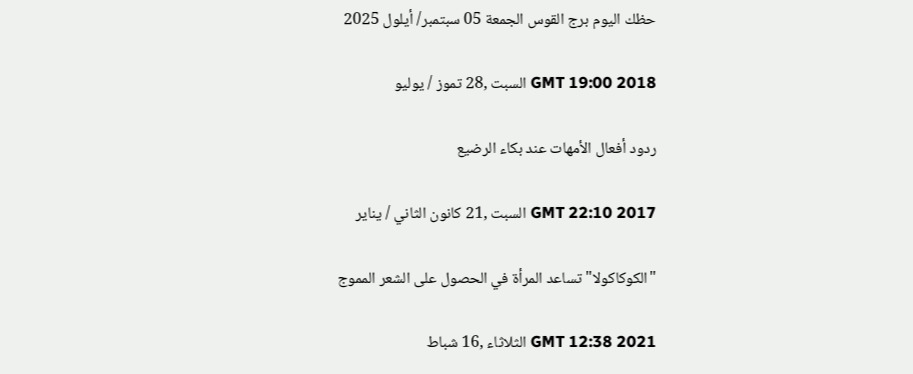حظك اليوم برج القوس الجمعة 05 سبتمبر/ أيلول 2025

GMT 19:00 2018 السبت ,28 تموز / يوليو

ردود أفعال الأمهات عند بكاء الرضيع

GMT 22:10 2017 السبت ,21 كانون الثاني / يناير

"الكوكاكولا" تساعد المرأة في الحصول على الشعر المموج

GMT 12:38 2021 الثلاثاء ,16 شباط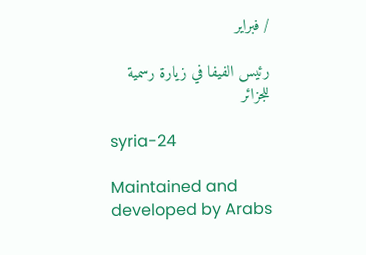/ فبراير

رئيس الفيفا في زيارة رسمية للجزائر

syria-24

Maintained and developed by Arabs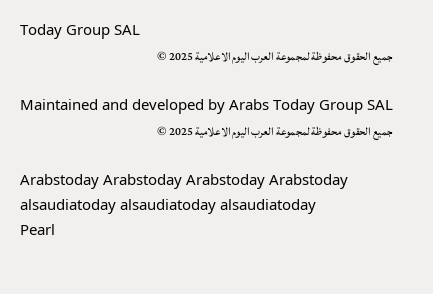Today Group SAL
جميع الحقوق محفوظة لمجموعة العرب اليوم الاعلامية 2025 ©

Maintained and developed by Arabs Today Group SAL
جميع الحقوق محفوظة لمجموعة العرب اليوم الاعلامية 2025 ©

Arabstoday Arabstoday Arabstoday Arabstoday
alsaudiatoday alsaudiatoday alsaudiatoday
Pearl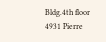Bldg.4th floor 4931 Pierre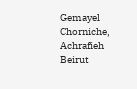Gemayel Chorniche, Achrafieh Beirut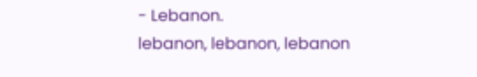- Lebanon.
lebanon, lebanon, lebanon